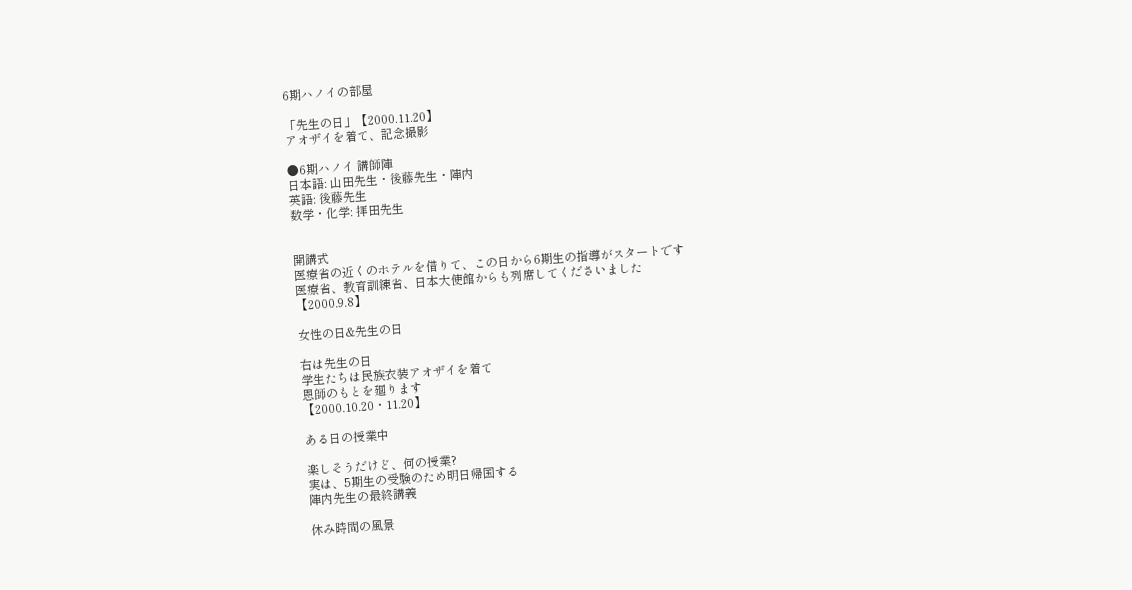6期ハノイの部屋

「先生の日」【2000.11.20】
アオザイを着て、記念撮影

●6期ハノイ 講師陣
日本語: 山田先生・後藤先生・陣内
英語: 後藤先生
数学・化学: 拝田先生


開講式
医療省の近くのホテルを借りて、この日から6期生の指導がスタートです
医療省、教育訓練省、日本大使館からも列席してくださいました
【2000.9.8】

女性の日&先生の日

右は先生の日
学生たちは民族衣装アオザイを着て
恩師のもとを廻ります
【2000.10.20・11.20】

ある日の授業中

楽しそうだけど、何の授業?
実は、5期生の受験のため明日帰国する
陣内先生の最終講義

休み時間の風景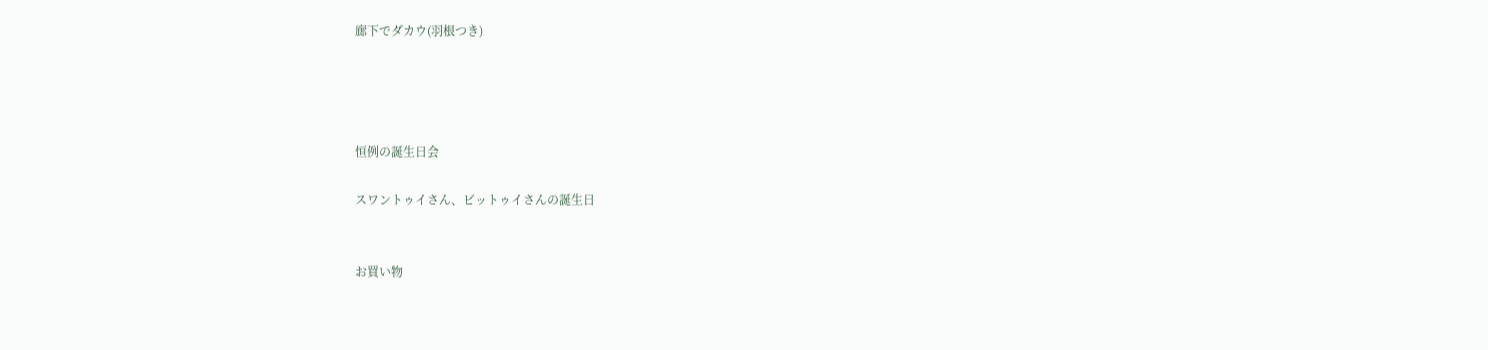廊下でダカウ(羽根つき)




恒例の誕生日会

スワントゥイさん、ビットゥイさんの誕生日


お買い物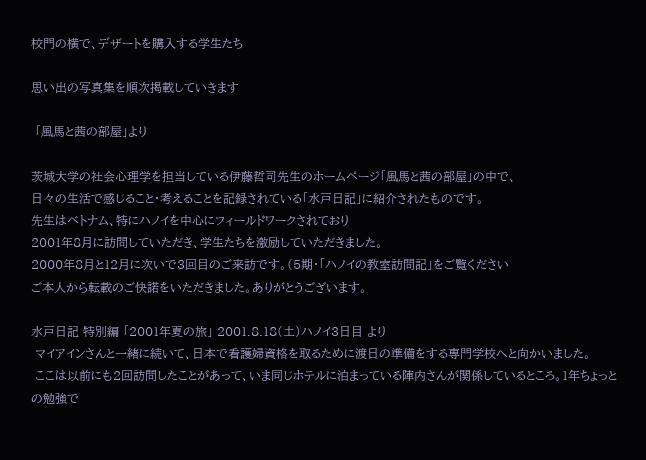校門の横で、デザートを購入する学生たち

思い出の写真集を順次掲載していきます

 「風馬と茜の部屋」より

茨城大学の社会心理学を担当している伊藤哲司先生のホームページ「風馬と茜の部屋」の中で、
日々の生活で感じること・考えることを記録されている「水戸日記」に紹介されたものです。
先生はベトナム、特にハノイを中心にフィールドワークされており
2001年8月に訪問していただき、学生たちを激励していただきました。
2000年8月と12月に次いで3回目のご来訪です。(5期・「ハノイの教室訪問記」をご覧ください
ご本人から転載のご快諾をいただきました。ありがとうございます。

水戸日記 特別編 「2001年夏の旅」 2001.8.18(土)ハノイ3日目 より
 マイアインさんと一緒に続いて、日本で看護婦資格を取るために渡日の準備をする専門学校へと向かいました。
 ここは以前にも2回訪問したことがあって、いま同じホテルに泊まっている陣内さんが関係しているところ。1年ちょっとの勉強で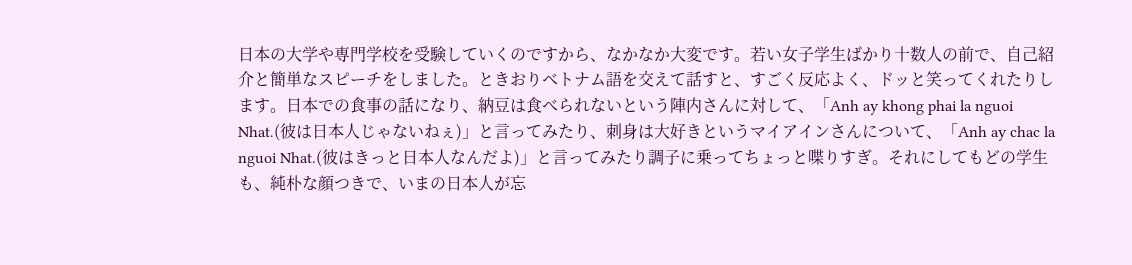日本の大学や専門学校を受験していくのですから、なかなか大変です。若い女子学生ばかり十数人の前で、自己紹介と簡単なスピーチをしました。ときおりベトナム語を交えて話すと、すごく反応よく、ドッと笑ってくれたりします。日本での食事の話になり、納豆は食べられないという陣内さんに対して、「Anh ay khong phai la nguoi Nhat.(彼は日本人じゃないねぇ)」と言ってみたり、刺身は大好きというマイアインさんについて、「Anh ay chac la nguoi Nhat.(彼はきっと日本人なんだよ)」と言ってみたり調子に乗ってちょっと喋りすぎ。それにしてもどの学生も、純朴な顔つきで、いまの日本人が忘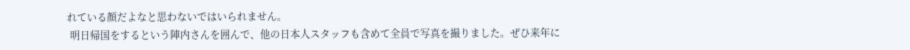れている顔だよなと思わないではいられません。
 明日帰国をするという陣内さんを囲んで、他の日本人スタッフも含めて全員で写真を撮りました。ぜひ来年に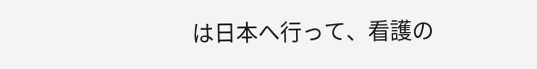は日本へ行って、看護の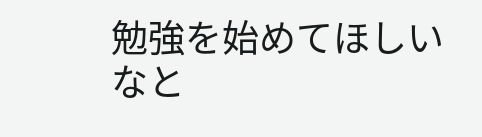勉強を始めてほしいなと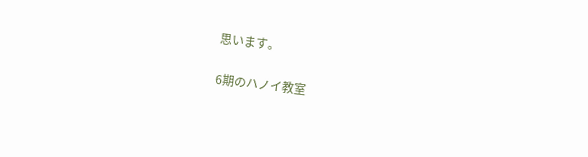思います。

6期のハノイ教室